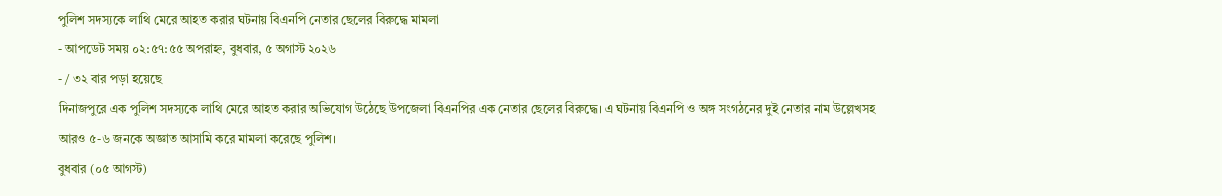পুলিশ সদস্যকে লাথি মেরে আহত করার ঘটনায় বিএনপি নেতার ছেলের বিরুদ্ধে মামলা
- আপডেট সময় ০২:৫৭:৫৫ অপরাহ্ন, বুধবার, ৫ অগাস্ট ২০২৬
- / ৩২ বার পড়া হয়েছে
দিনাজপুরে এক পুলিশ সদস্যকে লাথি মেরে আহত করার অভিযোগ উঠেছে উপজেলা বিএনপির এক নেতার ছেলের বিরুদ্ধে। এ ঘটনায় বিএনপি ও অঙ্গ সংগঠনের দুই নেতার নাম উল্লেখসহ আরও ৫-৬ জনকে অজ্ঞাত আসামি করে মামলা করেছে পুলিশ।
বুধবার (০৫ আগস্ট)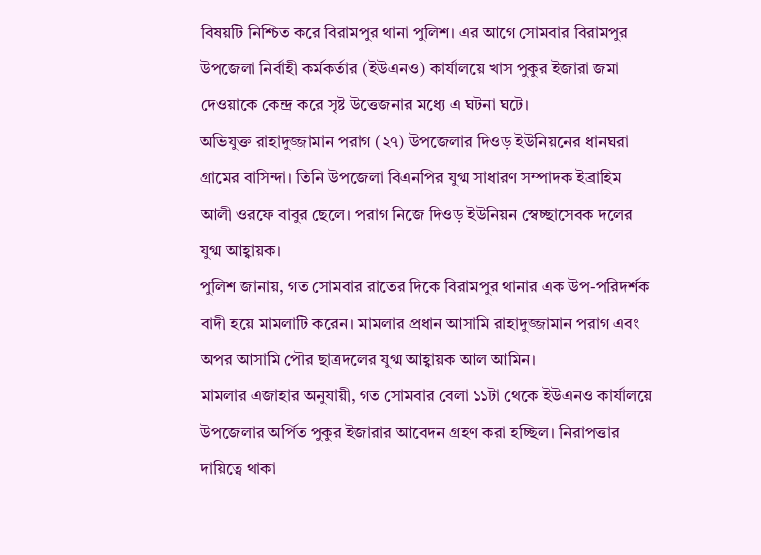বিষয়টি নিশ্চিত করে বিরামপুর থানা পুলিশ। এর আগে সোমবার বিরামপুর উপজেলা নির্বাহী কর্মকর্তার (ইউএনও) কার্যালয়ে খাস পুকুর ইজারা জমা দেওয়াকে কেন্দ্র করে সৃষ্ট উত্তেজনার মধ্যে এ ঘটনা ঘটে।
অভিযুক্ত রাহাদুজ্জামান পরাগ (২৭) উপজেলার দিওড় ইউনিয়নের ধানঘরা গ্রামের বাসিন্দা। তিনি উপজেলা বিএনপির যুগ্ম সাধারণ সম্পাদক ইব্রাহিম আলী ওরফে বাবুর ছেলে। পরাগ নিজে দিওড় ইউনিয়ন স্বেচ্ছাসেবক দলের যুগ্ম আহ্বায়ক।
পুলিশ জানায়, গত সোমবার রাতের দিকে বিরামপুর থানার এক উপ-পরিদর্শক বাদী হয়ে মামলাটি করেন। মামলার প্রধান আসামি রাহাদুজ্জামান পরাগ এবং অপর আসামি পৌর ছাত্রদলের যুগ্ম আহ্বায়ক আল আমিন।
মামলার এজাহার অনুযায়ী, গত সোমবার বেলা ১১টা থেকে ইউএনও কার্যালয়ে উপজেলার অর্পিত পুকুর ইজারার আবেদন গ্রহণ করা হচ্ছিল। নিরাপত্তার দায়িত্বে থাকা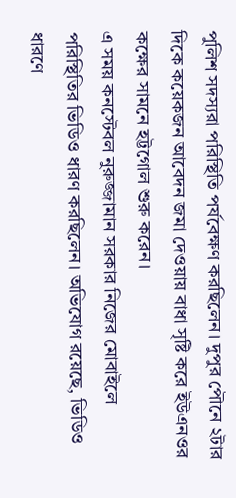পুলিশ সদস্যরা পরিস্থিতি পর্যবেক্ষণ করছিলেন। দুপুর পৌনে ২টার দিকে কয়েকজন আবেদন জমা দেওয়ায় বাধা সৃষ্টি করে ইউএনওর কক্ষের সামনে হট্টগোল শুরু করেন।
এ সময় কনস্টেবল নুরুজ্জামান সরকার নিজের মোবাইলে পরিস্থিতির ভিডিও ধারণ করছিলেন। অভিযোগ রয়েছে, ভিডিও ধারণে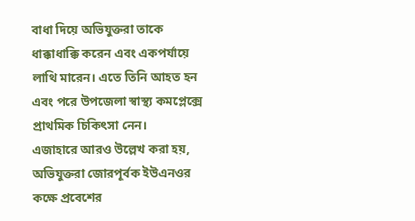বাধা দিয়ে অভিযুক্তরা তাকে ধাক্কাধাক্কি করেন এবং একপর্যায়ে লাথি মারেন। এতে তিনি আহত হন এবং পরে উপজেলা স্বাস্থ্য কমপ্লেক্সে প্রাথমিক চিকিৎসা নেন।
এজাহারে আরও উল্লেখ করা হয়, অভিযুক্তরা জোরপূর্বক ইউএনওর কক্ষে প্রবেশের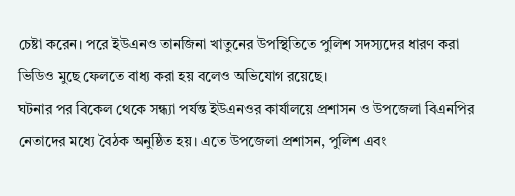চেষ্টা করেন। পরে ইউএনও তানজিনা খাতুনের উপস্থিতিতে পুলিশ সদস্যদের ধারণ করা ভিডিও মুছে ফেলতে বাধ্য করা হয় বলেও অভিযোগ রয়েছে।
ঘটনার পর বিকেল থেকে সন্ধ্যা পর্যন্ত ইউএনওর কার্যালয়ে প্রশাসন ও উপজেলা বিএনপির নেতাদের মধ্যে বৈঠক অনুষ্ঠিত হয়। এতে উপজেলা প্রশাসন, পুলিশ এবং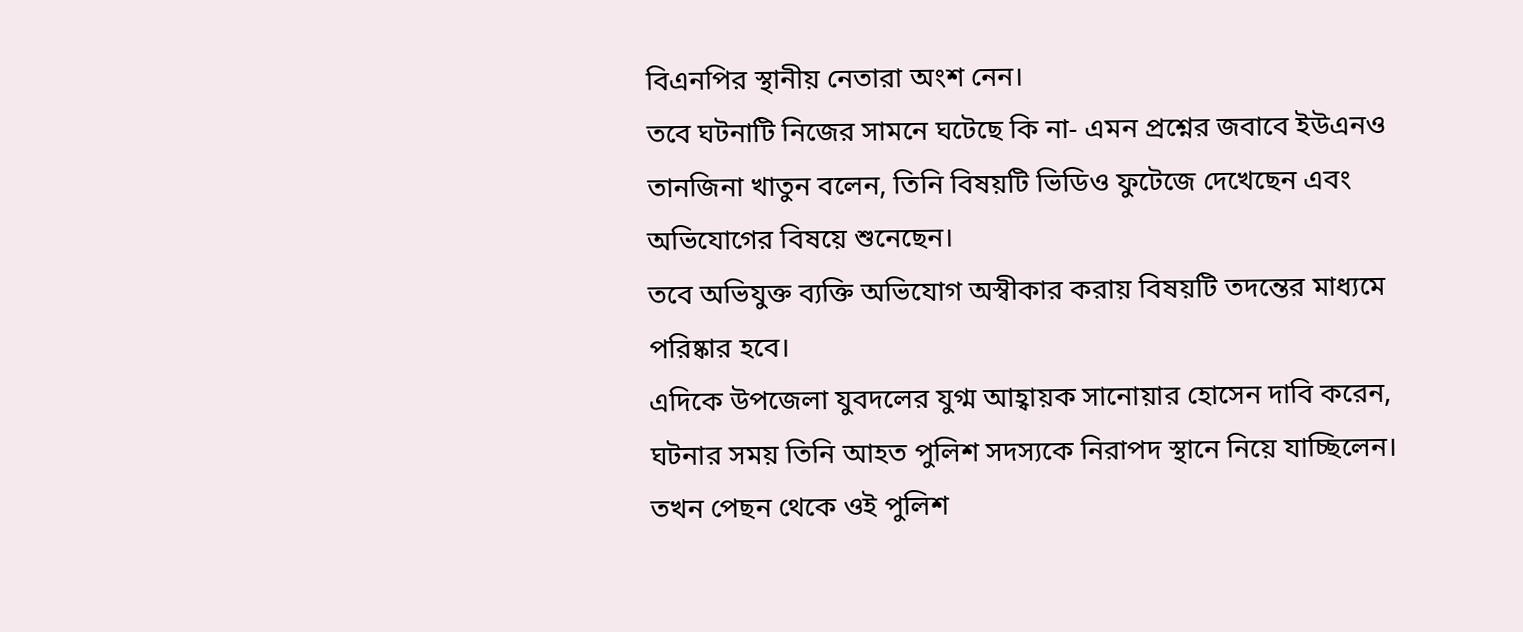বিএনপির স্থানীয় নেতারা অংশ নেন।
তবে ঘটনাটি নিজের সামনে ঘটেছে কি না- এমন প্রশ্নের জবাবে ইউএনও তানজিনা খাতুন বলেন, তিনি বিষয়টি ভিডিও ফুটেজে দেখেছেন এবং অভিযোগের বিষয়ে শুনেছেন।
তবে অভিযুক্ত ব্যক্তি অভিযোগ অস্বীকার করায় বিষয়টি তদন্তের মাধ্যমে পরিষ্কার হবে।
এদিকে উপজেলা যুবদলের যুগ্ম আহ্বায়ক সানোয়ার হোসেন দাবি করেন, ঘটনার সময় তিনি আহত পুলিশ সদস্যকে নিরাপদ স্থানে নিয়ে যাচ্ছিলেন। তখন পেছন থেকে ওই পুলিশ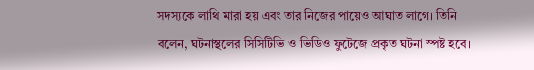সদস্যকে লাথি মারা হয় এবং তার নিজের পায়েও আঘাত লাগে। তিনি বলেন, ঘটনাস্থলের সিসিটিভি ও ভিডিও ফুটেজে প্রকৃত ঘটনা স্পষ্ট হবে।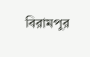বিরামপুর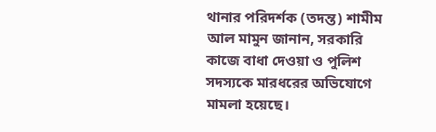থানার পরিদর্শক (তদন্ত) শামীম আল মামুন জানান, সরকারি কাজে বাধা দেওয়া ও পুলিশ সদস্যকে মারধরের অভিযোগে মামলা হয়েছে।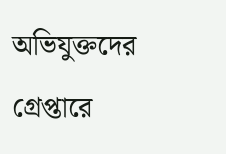অভিযুক্তদের গ্রেপ্তারে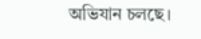অভিযান চলছে।